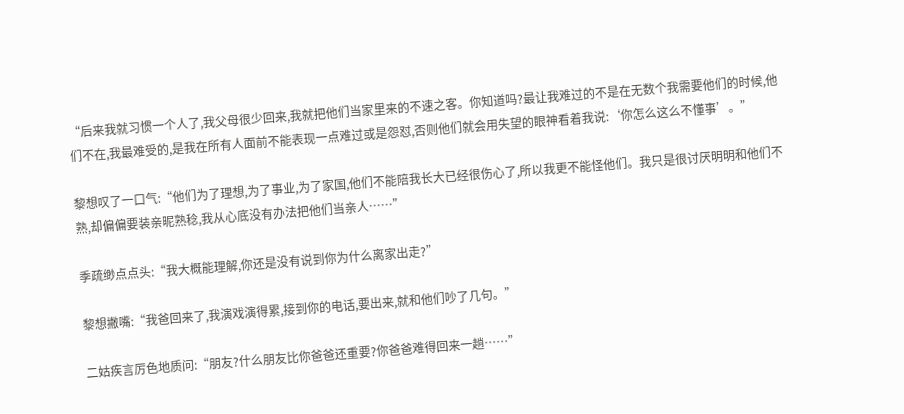“后来我就习惯一个人了,我父母很少回来,我就把他们当家里来的不速之客。你知道吗?最让我难过的不是在无数个我需要他们的时候,他们不在,我最难受的,是我在所有人面前不能表现一点难过或是怨怼,否则他们就会用失望的眼神看着我说:‘你怎么这么不懂事’。”

黎想叹了一口气:“他们为了理想,为了事业,为了家国,他们不能陪我长大已经很伤心了,所以我更不能怪他们。我只是很讨厌明明和他们不熟,却偏偏要装亲昵熟稔,我从心底没有办法把他们当亲人……”

季疏缈点点头:“我大概能理解,你还是没有说到你为什么离家出走?”

黎想撇嘴:“我爸回来了,我演戏演得累,接到你的电话,要出来,就和他们吵了几句。”

二姑疾言厉色地质问:“朋友?什么朋友比你爸爸还重要?你爸爸难得回来一趟……”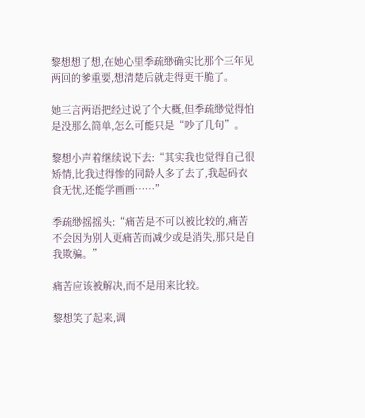黎想想了想,在她心里季疏缈确实比那个三年见两回的爹重要,想清楚后就走得更干脆了。

她三言两语把经过说了个大概,但季疏缈觉得怕是没那么简单,怎么可能只是“吵了几句”。

黎想小声着继续说下去:“其实我也觉得自己很矫情,比我过得惨的同龄人多了去了,我起码衣食无忧,还能学画画……”

季疏缈摇摇头:“痛苦是不可以被比较的,痛苦不会因为别人更痛苦而减少或是消失,那只是自我欺骗。”

痛苦应该被解决,而不是用来比较。

黎想笑了起来,调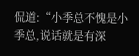侃道:“小季总不愧是小季总,说话就是有深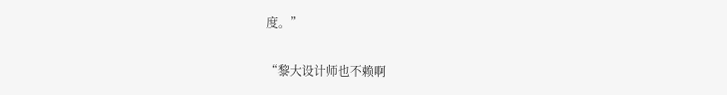度。”

“黎大设计师也不赖啊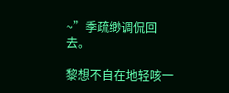~”季疏缈调侃回去。

黎想不自在地轻咳一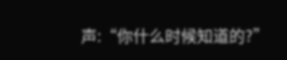声:“你什么时候知道的?”